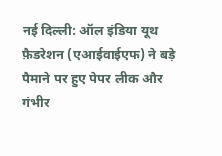नई दिल्ली: ऑल इंडिया यूथ फ़ैडरेशन (एआईवाईएफ) ने बड़े पैमाने पर हुए पेपर लीक और गंभीर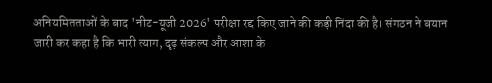अनियमितताओं के बाद 'नीट-यूजी 2026' परीक्षा रद्द किए जाने की कड़ी निंदा की है। संगठन ने बयान जारी कर कहा है कि भारी त्याग, दृढ़ संकल्प और आशा के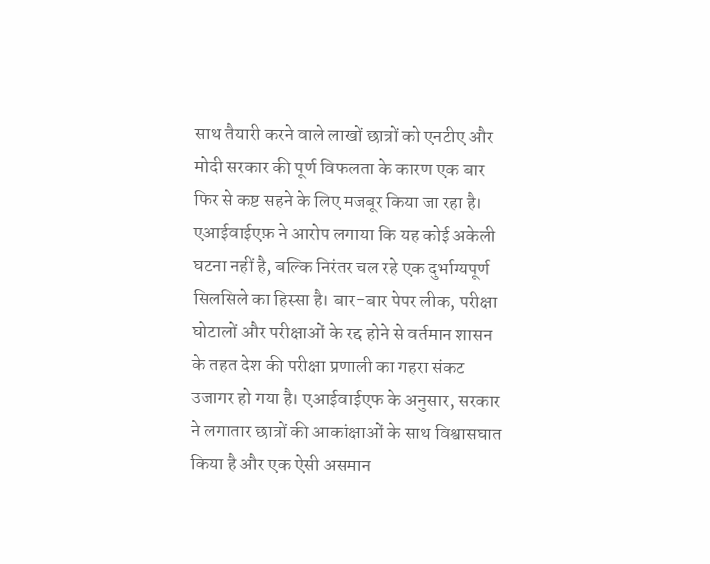साथ तैयारी करने वाले लाखों छात्रों को एनटीए और मोदी सरकार की पूर्ण विफलता के कारण एक बार फिर से कष्ट सहने के लिए मजबूर किया जा रहा है।
एआईवाईएफ़ ने आरोप लगाया कि यह कोई अकेली घटना नहीं है, बल्कि निरंतर चल रहे एक दुर्भाग्यपूर्ण सिलसिले का हिस्सा है। बार-बार पेपर लीक, परीक्षा घोटालों और परीक्षाओं के रद्द होने से वर्तमान शासन के तहत देश की परीक्षा प्रणाली का गहरा संकट उजागर हो गया है। एआईवाईएफ के अनुसार, सरकार ने लगातार छात्रों की आकांक्षाओं के साथ विश्वासघात किया है और एक ऐसी असमान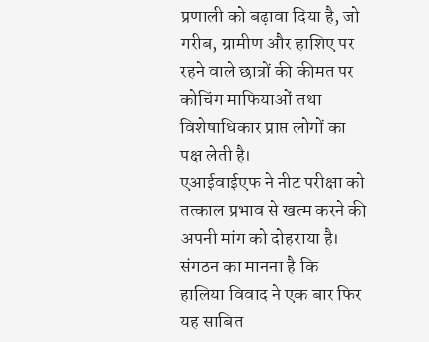प्रणाली को बढ़ावा दिया है, जो गरीब, ग्रामीण और हाशिए पर रहने वाले छात्रों की कीमत पर कोचिंग माफियाओं तथा विशेषाधिकार प्राप्त लोगों का पक्ष लेती है।
एआईवाईएफ ने नीट परीक्षा को तत्काल प्रभाव से खत्म करने की अपनी मांग को दोहराया है। संगठन का मानना है कि हालिया विवाद ने एक बार फिर यह साबित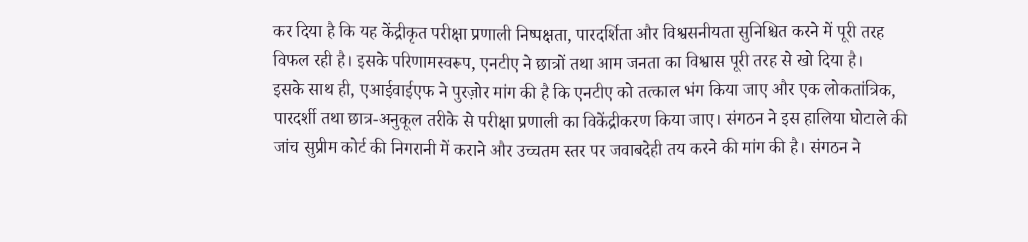कर दिया है कि यह केंद्रीकृत परीक्षा प्रणाली निष्पक्षता, पारदर्शिता और विश्वसनीयता सुनिश्चित करने में पूरी तरह विफल रही है। इसके परिणामस्वरूप, एनटीए ने छात्रों तथा आम जनता का विश्वास पूरी तरह से खो दिया है।
इसके साथ ही, एआईवाईएफ ने पुरज़ोर मांग की है कि एनटीए को तत्काल भंग किया जाए और एक लोकतांत्रिक, पारदर्शी तथा छात्र-अनुकूल तरीके से परीक्षा प्रणाली का विकेंद्रीकरण किया जाए। संगठन ने इस हालिया घोटाले की जांच सुप्रीम कोर्ट की निगरानी में कराने और उच्चतम स्तर पर जवाबदेही तय करने की मांग की है। संगठन ने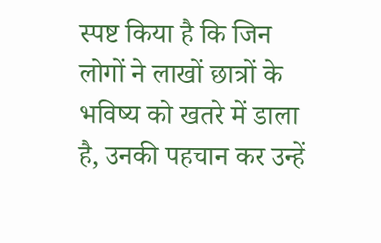स्पष्ट किया है कि जिन लोगों ने लाखों छात्रों के भविष्य को खतरे में डाला है, उनकी पहचान कर उन्हें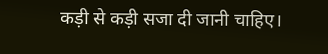कड़ी से कड़ी सजा दी जानी चाहिए।